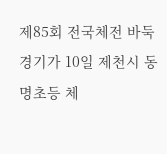제85회 전국체전 바둑 경기가 10일 제천시 동명초등 체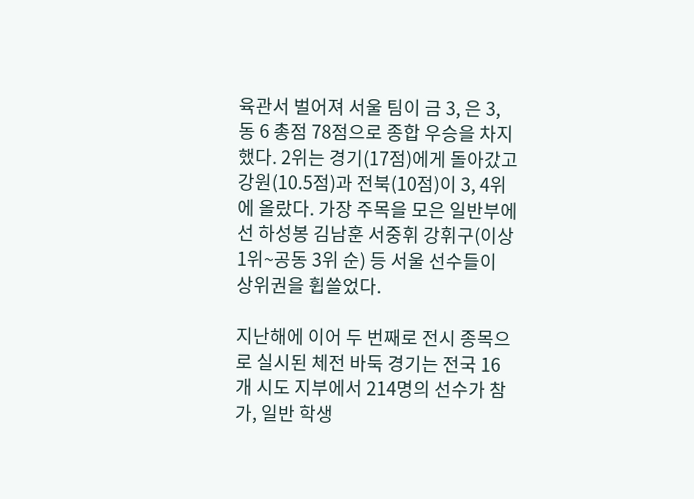육관서 벌어져 서울 팀이 금 3, 은 3, 동 6 총점 78점으로 종합 우승을 차지했다. 2위는 경기(17점)에게 돌아갔고 강원(10.5점)과 전북(10점)이 3, 4위에 올랐다. 가장 주목을 모은 일반부에선 하성봉 김남훈 서중휘 강휘구(이상 1위~공동 3위 순) 등 서울 선수들이 상위권을 휩쓸었다.

지난해에 이어 두 번째로 전시 종목으로 실시된 체전 바둑 경기는 전국 16개 시도 지부에서 214명의 선수가 참가, 일반 학생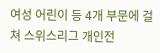여성 어린이 등 4개 부문에 걸쳐 스위스리그 개인전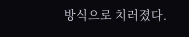방식으로 치러졌다.